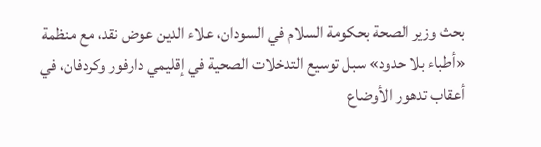بحث وزير الصحة بحكومة السلام في السودان، علاء الدين عوض نقد، مع منظمة «أطباء بلا حدود» سبل توسيع التدخلات الصحية في إقليمي دارفور وكردفان، في أعقاب تدهور الأوضاع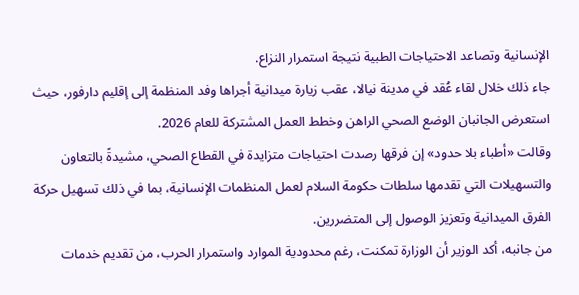الإنسانية وتصاعد الاحتياجات الطبية نتيجة استمرار النزاع.
جاء ذلك خلال لقاء عُقد في مدينة نيالا، عقب زيارة ميدانية أجراها وفد المنظمة إلى إقليم دارفور، حيث استعرض الجانبان الوضع الصحي الراهن وخطط العمل المشتركة للعام 2026.
وقالت «أطباء بلا حدود» إن فرقها رصدت احتياجات متزايدة في القطاع الصحي، مشيدةً بالتعاون والتسهيلات التي تقدمها سلطات حكومة السلام لعمل المنظمات الإنسانية، بما في ذلك تسهيل حركة الفرق الميدانية وتعزيز الوصول إلى المتضررين.
من جانبه، أكد الوزير أن الوزارة تمكنت، رغم محدودية الموارد واستمرار الحرب، من تقديم خدمات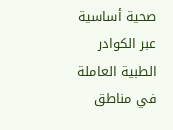صحية أساسية عبر الكوادر الطبية العاملة في مناطق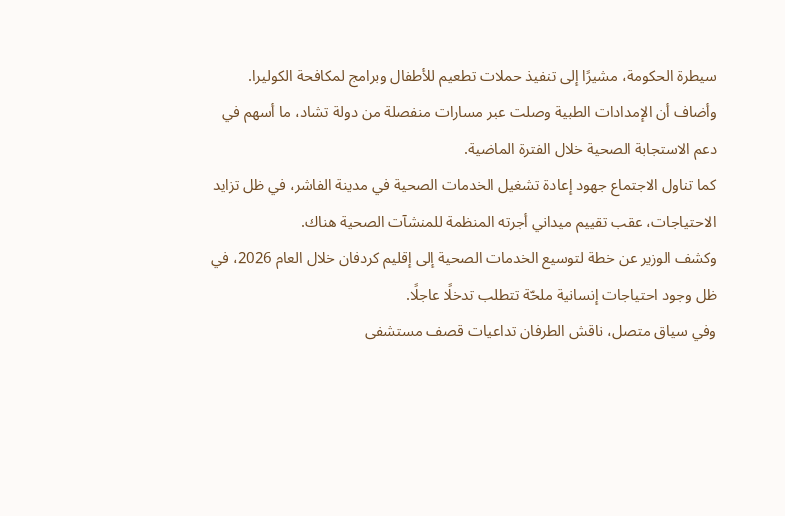سيطرة الحكومة، مشيرًا إلى تنفيذ حملات تطعيم للأطفال وبرامج لمكافحة الكوليرا.
وأضاف أن الإمدادات الطبية وصلت عبر مسارات منفصلة من دولة تشاد، ما أسهم في دعم الاستجابة الصحية خلال الفترة الماضية.
كما تناول الاجتماع جهود إعادة تشغيل الخدمات الصحية في مدينة الفاشر، في ظل تزايد الاحتياجات، عقب تقييم ميداني أجرته المنظمة للمنشآت الصحية هناك.
وكشف الوزير عن خطة لتوسيع الخدمات الصحية إلى إقليم كردفان خلال العام 2026، في ظل وجود احتياجات إنسانية ملحّة تتطلب تدخلًا عاجلًا.
وفي سياق متصل، ناقش الطرفان تداعيات قصف مستشفى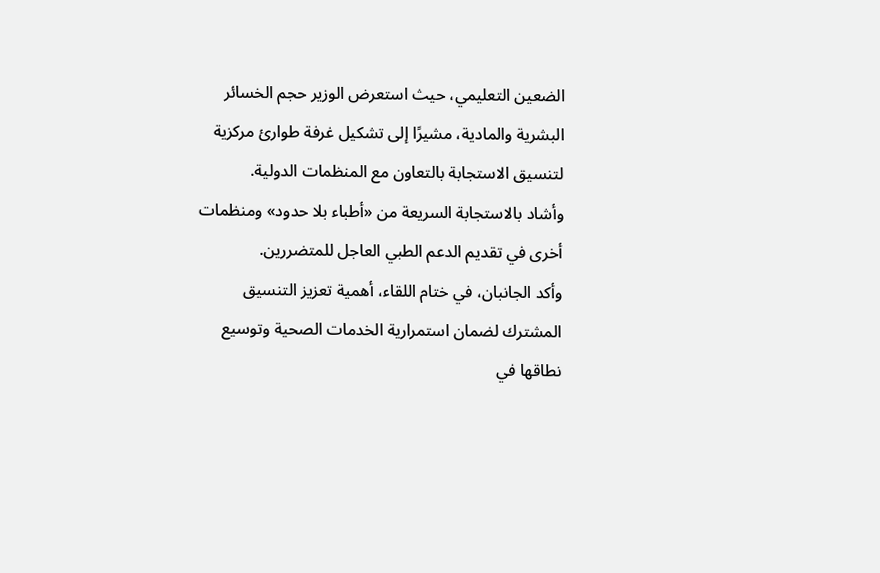الضعين التعليمي، حيث استعرض الوزير حجم الخسائر البشرية والمادية، مشيرًا إلى تشكيل غرفة طوارئ مركزية لتنسيق الاستجابة بالتعاون مع المنظمات الدولية.
وأشاد بالاستجابة السريعة من «أطباء بلا حدود» ومنظمات أخرى في تقديم الدعم الطبي العاجل للمتضررين.
وأكد الجانبان، في ختام اللقاء، أهمية تعزيز التنسيق المشترك لضمان استمرارية الخدمات الصحية وتوسيع نطاقها في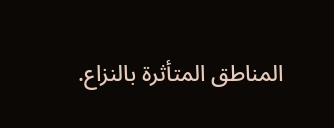المناطق المتأثرة بالنزاع.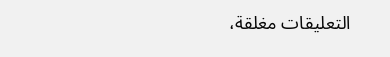التعليقات مغلقة،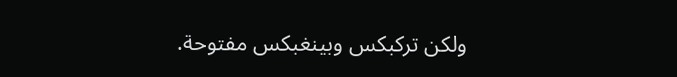ولكن تركبكس وبينغبكس مفتوحة.